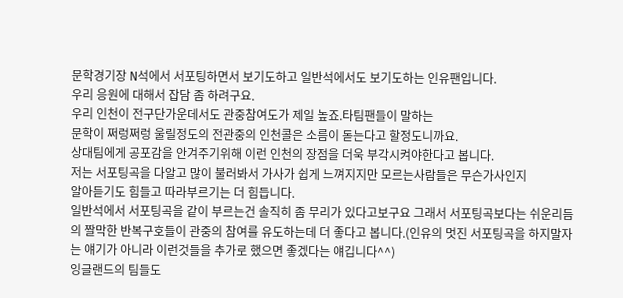문학경기장 N석에서 서포팅하면서 보기도하고 일반석에서도 보기도하는 인유팬입니다.
우리 응원에 대해서 잡담 좀 하려구요.
우리 인천이 전구단가운데서도 관중참여도가 제일 높죠.타팀팬들이 말하는
문학이 쩌렁쩌렁 울릴정도의 전관중의 인천콜은 소름이 돋는다고 할정도니까요.
상대팀에게 공포감을 안겨주기위해 이런 인천의 장점을 더욱 부각시켜야한다고 봅니다.
저는 서포팅곡을 다알고 많이 불러봐서 가사가 쉽게 느껴지지만 모르는사람들은 무슨가사인지
알아듣기도 힘들고 따라부르기는 더 힘듭니다.
일반석에서 서포팅곡을 같이 부르는건 솔직히 좀 무리가 있다고보구요 그래서 서포팅곡보다는 쉬운리듬
의 짤막한 반복구호들이 관중의 참여를 유도하는데 더 좋다고 봅니다.(인유의 멋진 서포팅곡을 하지말자
는 얘기가 아니라 이런것들을 추가로 했으면 좋겠다는 얘깁니다^^)
잉글랜드의 팀들도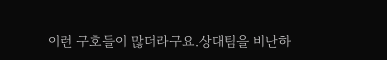이런 구호들이 많더라구요.상대팀을 비난하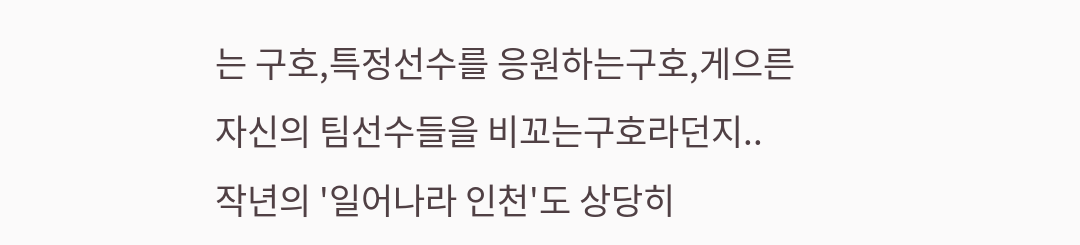는 구호,특정선수를 응원하는구호,게으른
자신의 팀선수들을 비꼬는구호라던지..
작년의 '일어나라 인천'도 상당히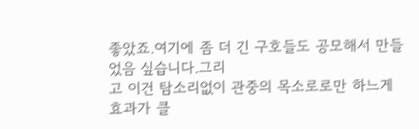좋았죠.여기에 좀 더 긴 구호들도 공모해서 만들었음 싶습니다.그리
고 이건 탐소리없이 관중의 목소로로만 하느게 효과가 클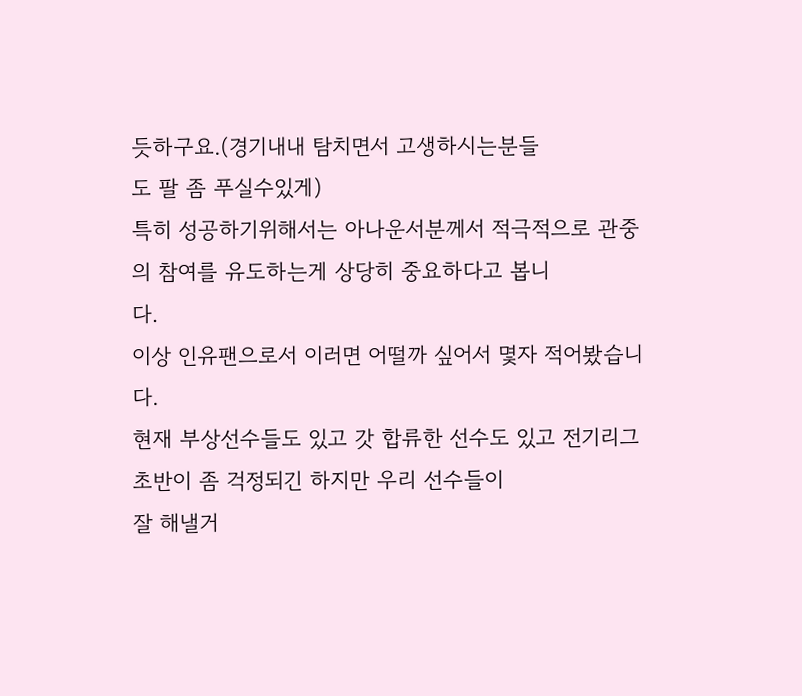듯하구요.(경기내내 탐치면서 고생하시는분들
도 팔 좀 푸실수있게)
특히 성공하기위해서는 아나운서분께서 적극적으로 관중의 참여를 유도하는게 상당히 중요하다고 봅니
다.
이상 인유팬으로서 이러면 어떨까 싶어서 몇자 적어봤습니다.
현재 부상선수들도 있고 갓 합류한 선수도 있고 전기리그 초반이 좀 걱정되긴 하지만 우리 선수들이
잘 해낼거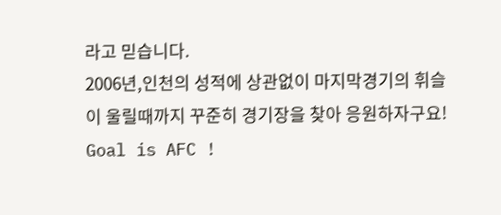라고 믿습니다.
2006년,인천의 성적에 상관없이 마지막경기의 휘슬이 울릴때까지 꾸준히 경기장을 찾아 응원하자구요!
Goal is AFC !